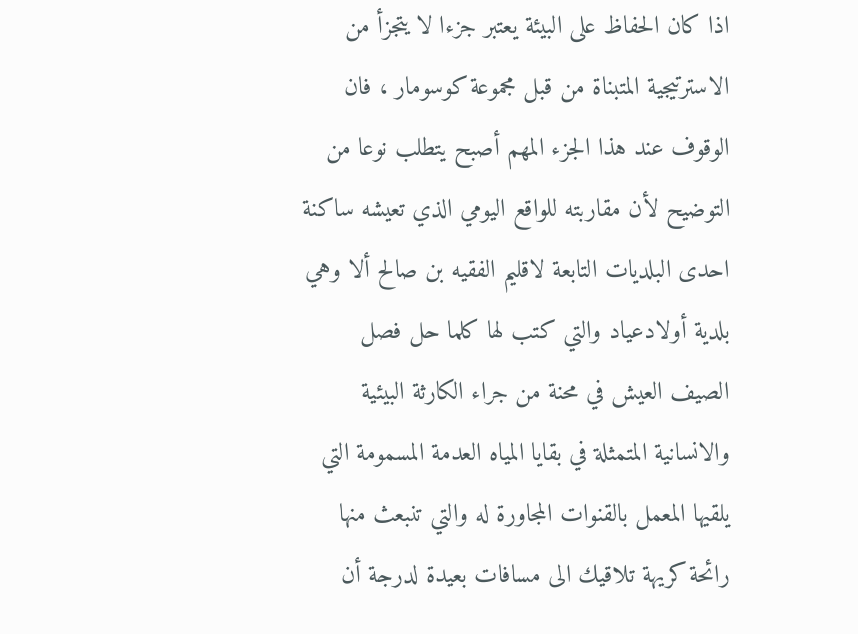اذا كان الحفاظ على البيئة يعتبر جزءا لا يتجزأ من الاسترتيجية المتبناة من قبل مجموعة كوسومار ، فان الوقوف عند هذا الجزء المهم أصبح يتطلب نوعا من التوضيح لأن مقاربته للواقع اليومي الذي تعيشه ساكنة احدى البلديات التابعة لاقليم الفقيه بن صالح ألا وهي بلدية أولادعياد والتي كتب لها كلما حل فصل الصيف العيش في محنة من جراء الكارثة البيئية والانسانية المتمثلة في بقايا المياه العدمة المسمومة التي يلقيها المعمل بالقنوات المجاورة له والتي تنبعث منها رائحة كريهة تلاقيك الى مسافات بعيدة لدرجة أن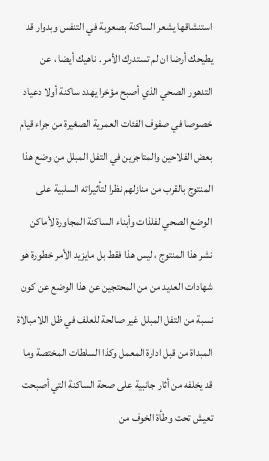استنشاقها يشعر الساكنة بصعوبة في التنفس وبدوار قد يطيحك أرضا ان لم تستدرك الأمر . ناهيك أيضا ، عن التدهور الصحي الذي أصبح مؤخرا يهدد ساكنة أولا دعياد خصوصا في صفوف الفئات العمرية الصغيرة من جراء قيام بعض الفلاحين والمتاجرين في التفل المبلل من وضع هذا المنتوج بالقرب من منازلهم نظرا لتأثيراته السلبية على الوضع الصحي لفلذات وأبناء الساكنة المجاورة لأماكن نشر هذا المنتوج ، ليس هذا فقط بل مايزيد الأمر خطورة هو شهادات العديد من من المحتجين عن هذا الوضع عن كون نسبة من التفل المبلل غير صالحة للعلف في ظل اللامبالاة المبداة من قبل ادارة المعمل وكذا السلطات المختصة وما قد يخلفه من أثار جانبية على صحة الساكنة التي أصبحت تعيش تحت وطأة الخوف من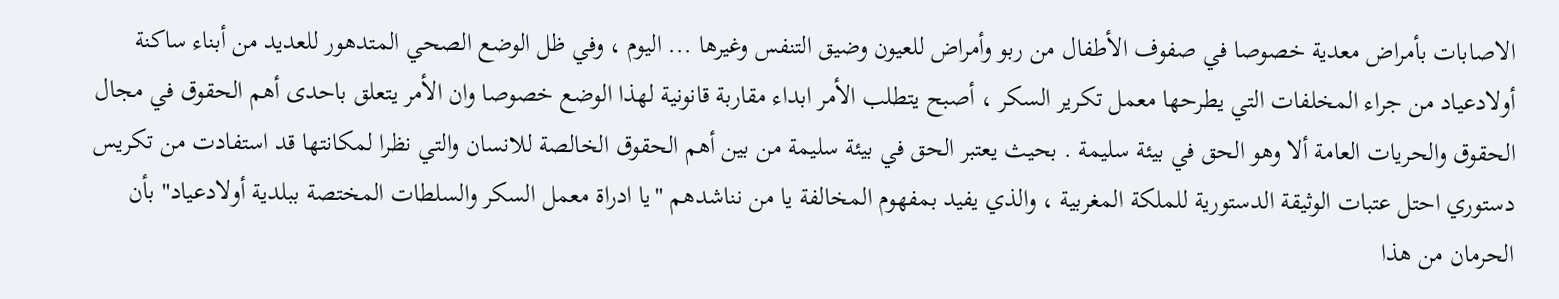الاصابات بأمراض معدية خصوصا في صفوف الأطفال من ربو وأمراض للعيون وضيق التنفس وغيرها ... اليوم ، وفي ظل الوضع الصحي المتدهور للعديد من أبناء ساكنة أولادعياد من جراء المخلفات التي يطرحها معمل تكرير السكر ، أصبح يتطلب الأمر ابداء مقاربة قانونية لهذا الوضع خصوصا وان الأمر يتعلق باحدى أهم الحقوق في مجال الحقوق والحريات العامة ألا وهو الحق في بيئة سليمة . بحيث يعتبر الحق في بيئة سليمة من بين أهم الحقوق الخالصة للانسان والتي نظرا لمكانتها قد استفادت من تكريس دستوري احتل عتبات الوثيقة الدستورية للملكة المغربية ، والذي يفيد بمفهوم المخالفة يا من نناشدهم "يا ادراة معمل السكر والسلطات المختصة ببلدية أولادعياد" بأن الحرمان من هذا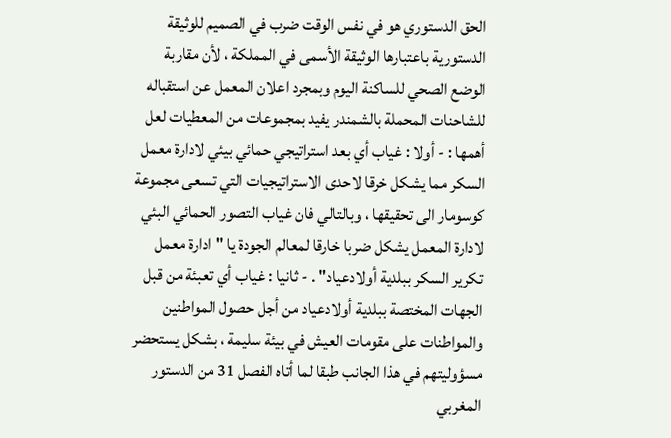الحق الدستوري هو في نفس الوقت ضرب في الصميم للوثيقة الدستورية باعتبارها الوثيقة الأسمى في المملكة ، لأن مقاربة الوضع الصحي للساكنة اليوم وبمجرد اعلان المعمل عن استقباله للشاحنات المحملة بالشمندر يفيد بمجموعات من المعطيات لعل أهمها : - أولا : غياب أي بعد استراتيجي حمائي بيئي لادارة معمل السكر مما يشكل خرقا لاحدى الاستراتيجيات التي تسعى مجموعة كوسومار الى تحقيقها ، وبالتالي فان غياب التصور الحمائي البئي لادارة المعمل يشكل ضربا خارقا لمعالم الجودة يا "ادارة معمل تكرير السكر ببلدية أولادعياد" . - ثانيا : غياب أي تعبئة من قبل الجهات المختصة ببلدية أولادعياد من أجل حصول المواطنين والمواطنات على مقومات العيش في بيئة سليمة ، بشكل يستحضر مسؤوليتهم في هذا الجانب طبقا لما أتاه الفصل 31 من الدستور المغربي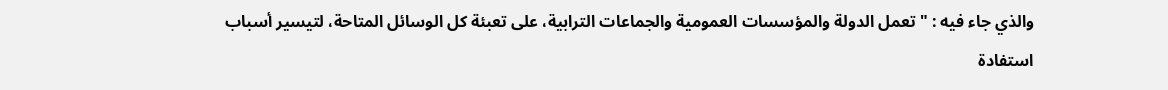والذي جاء فيه : " تعمل الدولة والمؤسسات العمومية والجماعات الترابية، على تعبئة كل الوسائل المتاحة، لتيسير أسباب استفادة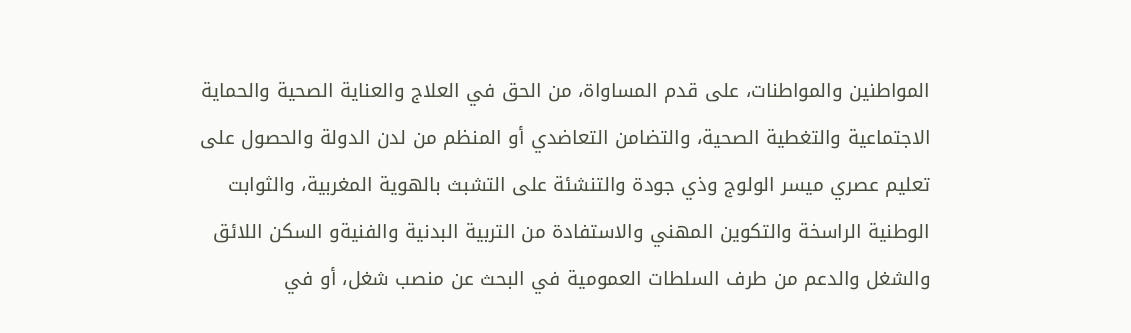المواطنين والمواطنات، على قدم المساواة، من الحق في العلاج والعناية الصحية والحماية الاجتماعية والتغطية الصحية، والتضامن التعاضدي أو المنظم من لدن الدولة والحصول على تعليم عصري ميسر الولوج وذي جودة والتنشئة على التشبث بالهوية المغربية، والثوابت الوطنية الراسخة والتكوين المهني والاستفادة من التربية البدنية والفنيةو السكن اللائق والشغل والدعم من طرف السلطات العمومية في البحث عن منصب شغل، أو في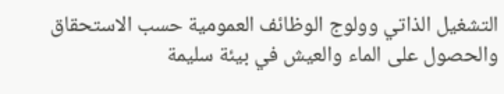التشغيل الذاتي وولوج الوظائف العمومية حسب الاستحقاق والحصول على الماء والعيش في بيئة سليمة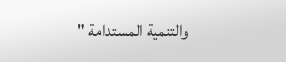والتنمية المستدامة "